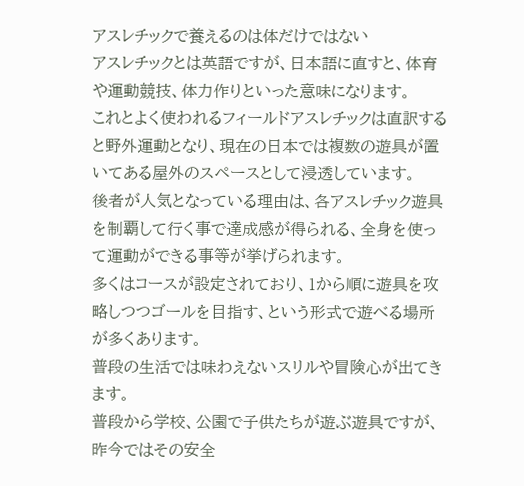アスレチックで養えるのは体だけではない
アスレチックとは英語ですが、日本語に直すと、体育や運動競技、体力作りといった意味になります。
これとよく使われるフィールドアスレチックは直訳すると野外運動となり、現在の日本では複数の遊具が置いてある屋外のスペースとして浸透しています。
後者が人気となっている理由は、各アスレチック遊具を制覇して行く事で達成感が得られる、全身を使って運動ができる事等が挙げられます。
多くはコースが設定されており、1から順に遊具を攻略しつつゴールを目指す、という形式で遊べる場所が多くあります。
普段の生活では味わえないスリルや冒険心が出てきます。
普段から学校、公園で子供たちが遊ぶ遊具ですが、昨今ではその安全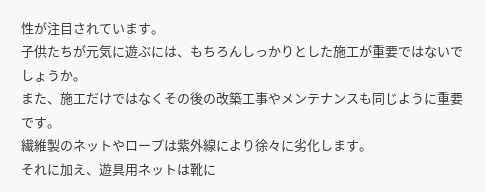性が注目されています。
子供たちが元気に遊ぶには、もちろんしっかりとした施工が重要ではないでしょうか。
また、施工だけではなくその後の改築工事やメンテナンスも同じように重要です。
繊維製のネットやロープは紫外線により徐々に劣化します。
それに加え、遊具用ネットは靴に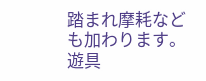踏まれ摩耗なども加わります。
遊具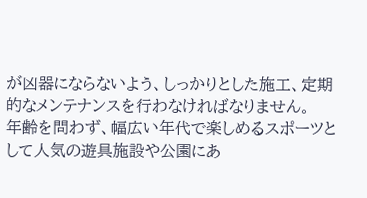が凶器にならないよう、しっかりとした施工、定期的なメンテナンスを行わなければなりません。
年齢を問わず、幅広い年代で楽しめるスポーツとして人気の遊具施設や公園にあ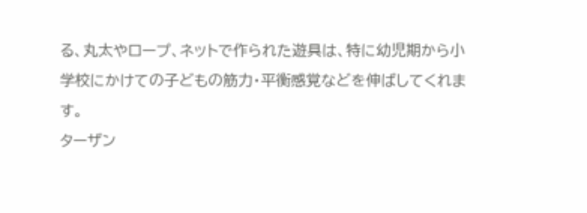る、丸太やロープ、ネットで作られた遊具は、特に幼児期から小学校にかけての子どもの筋力・平衡感覚などを伸ばしてくれます。
ターザン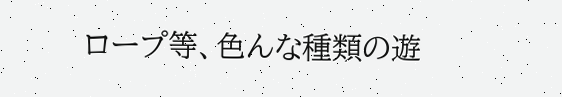ロープ等、色んな種類の遊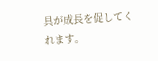具が成長を促してくれます。